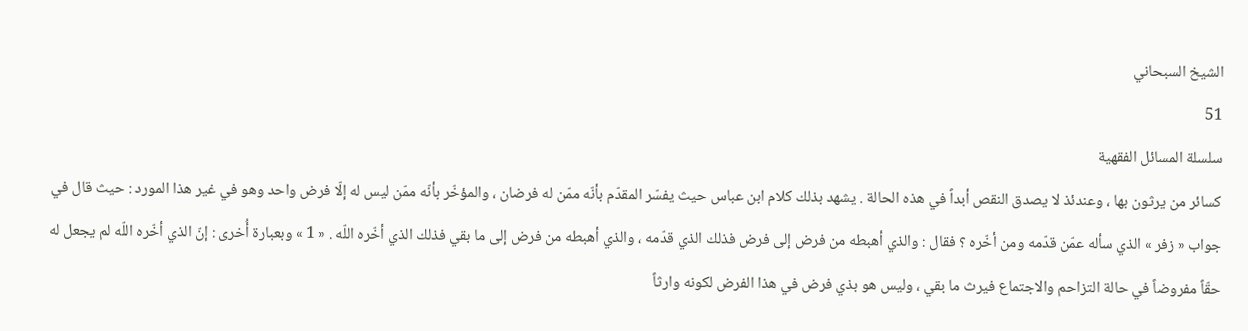الشيخ السبحاني
51
سلسلة المسائل الفقهية
كسائر من يرثون بها ، وعندئذ لا يصدق النقص أبداً في هذه الحالة . يشهد بذلك كلام ابن عباس حيث يفسّر المقدّم بأنّه ممّن له فرضان ، والمؤخّر بأنّه ممّن ليس له إلّا فرض واحد وهو في غير هذا المورد : حيث قال في جواب « زفر » الذي سأله عمّن قدّمه ومن أخّره ؟ فقال : والذي أهبطه من فرض إلى فرض فذلك الذي قدّمه ، والذي أهبطه من فرض إلى ما بقي فذلك الذي أخّره اللّه . « 1 » وبعبارة أُخرى : إنّ الذي أخّره اللّه لم يجعل له حقّاً مفروضاً في حالة التزاحم والاجتماع فيرث ما بقي ، وليس هو بذي فرض في هذا الفرض لكونه وارثاً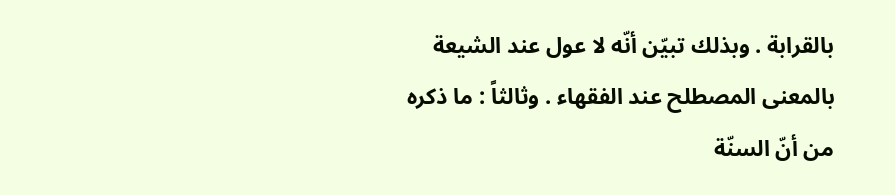بالقرابة . وبذلك تبيّن أنّه لا عول عند الشيعة بالمعنى المصطلح عند الفقهاء . وثالثاً : ما ذكره من أنّ السنّة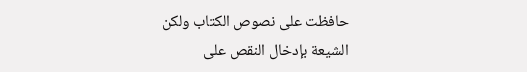حافظت على نصوص الكتاب ولكن الشيعة بإدخال النقص على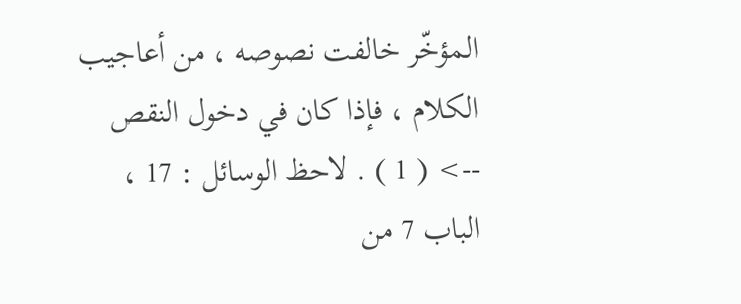المؤخّر خالفت نصوصه ، من أعاجيب الكلام ، فإذا كان في دخول النقص
--> ( 1 ) . لاحظ الوسائل : 17 ، الباب 7 من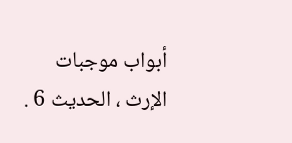أبواب موجبات الإرث ، الحديث 6 .